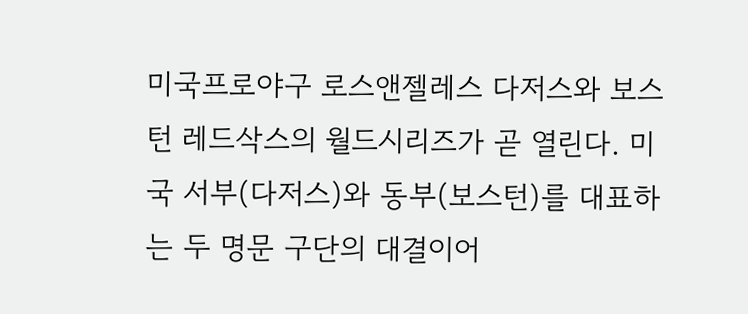미국프로야구 로스앤젤레스 다저스와 보스턴 레드삭스의 월드시리즈가 곧 열린다. 미국 서부(다저스)와 동부(보스턴)를 대표하는 두 명문 구단의 대결이어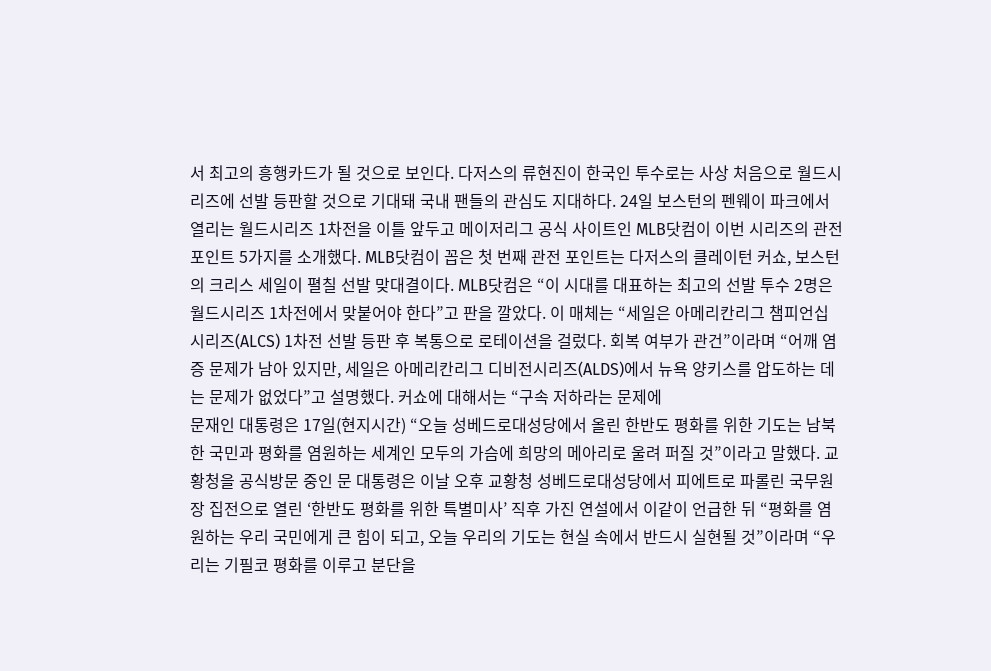서 최고의 흥행카드가 될 것으로 보인다. 다저스의 류현진이 한국인 투수로는 사상 처음으로 월드시리즈에 선발 등판할 것으로 기대돼 국내 팬들의 관심도 지대하다. 24일 보스턴의 펜웨이 파크에서 열리는 월드시리즈 1차전을 이틀 앞두고 메이저리그 공식 사이트인 MLB닷컴이 이번 시리즈의 관전 포인트 5가지를 소개했다. MLB닷컴이 꼽은 첫 번째 관전 포인트는 다저스의 클레이턴 커쇼, 보스턴의 크리스 세일이 펼칠 선발 맞대결이다. MLB닷컴은 “이 시대를 대표하는 최고의 선발 투수 2명은 월드시리즈 1차전에서 맞붙어야 한다”고 판을 깔았다. 이 매체는 “세일은 아메리칸리그 챔피언십시리즈(ALCS) 1차전 선발 등판 후 복통으로 로테이션을 걸렀다. 회복 여부가 관건”이라며 “어깨 염증 문제가 남아 있지만, 세일은 아메리칸리그 디비전시리즈(ALDS)에서 뉴욕 양키스를 압도하는 데는 문제가 없었다”고 설명했다. 커쇼에 대해서는 “구속 저하라는 문제에
문재인 대통령은 17일(현지시간) “오늘 성베드로대성당에서 올린 한반도 평화를 위한 기도는 남북한 국민과 평화를 염원하는 세계인 모두의 가슴에 희망의 메아리로 울려 퍼질 것”이라고 말했다. 교황청을 공식방문 중인 문 대통령은 이날 오후 교황청 성베드로대성당에서 피에트로 파롤린 국무원장 집전으로 열린 ‘한반도 평화를 위한 특별미사’ 직후 가진 연설에서 이같이 언급한 뒤 “평화를 염원하는 우리 국민에게 큰 힘이 되고, 오늘 우리의 기도는 현실 속에서 반드시 실현될 것”이라며 “우리는 기필코 평화를 이루고 분단을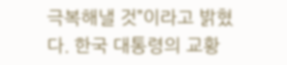극복해낼 것”이라고 밝혔다. 한국 대통령의 교황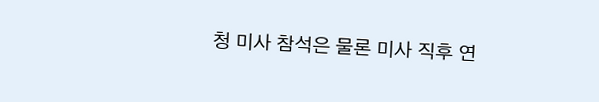청 미사 참석은 물론 미사 직후 연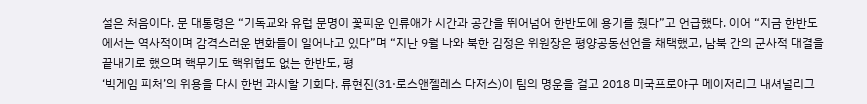설은 처음이다. 문 대통령은 “기독교와 유럽 문명이 꽃피운 인류애가 시간과 공간을 뛰어넘어 한반도에 용기를 줬다”고 언급했다. 이어 “지금 한반도에서는 역사적이며 감격스러운 변화들이 일어나고 있다”며 “지난 9월 나와 북한 김정은 위원장은 평양공동선언을 채택했고, 남북 간의 군사적 대결을 끝내기로 했으며 핵무기도 핵위협도 없는 한반도, 평
‘빅게임 피처’의 위용을 다시 한번 과시할 기회다. 류현진(31·로스앤젤레스 다저스)이 팀의 명운을 걸고 2018 미국프로야구 메이저리그 내셔널리그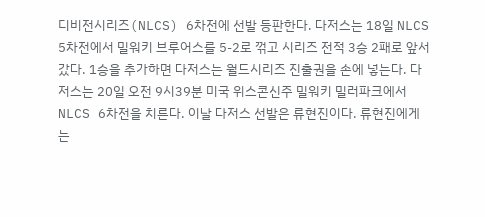디비전시리즈(NLCS) 6차전에 선발 등판한다. 다저스는 18일 NLCS 5차전에서 밀워키 브루어스를 5-2로 꺾고 시리즈 전적 3승 2패로 앞서갔다. 1승을 추가하면 다저스는 월드시리즈 진출권을 손에 넣는다. 다저스는 20일 오전 9시39분 미국 위스콘신주 밀워키 밀러파크에서 NLCS 6차전을 치른다. 이날 다저스 선발은 류현진이다. 류현진에게는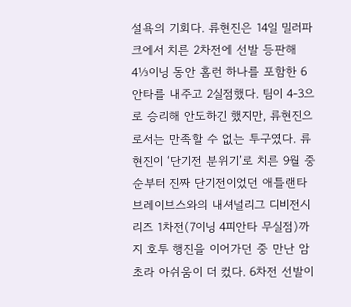설욕의 기회다. 류현진은 14일 밀러파크에서 치른 2차전에 선발 등판해 4⅓이닝 동안 홈런 하나를 포함한 6안타를 내주고 2실점했다. 팀이 4-3으로 승리해 안도하긴 했지만, 류현진으로서는 만족할 수 없는 투구였다. 류현진이 ‘단기전 분위기’로 치른 9월 중순부터 진짜 단기전이었던 애틀랜타 브레이브스와의 내셔널리그 디비전시리즈 1차전(7이닝 4피안타 무실점)까지 호투 행진을 이어가던 중 만난 암초라 아쉬움이 더 컸다. 6차전 선발이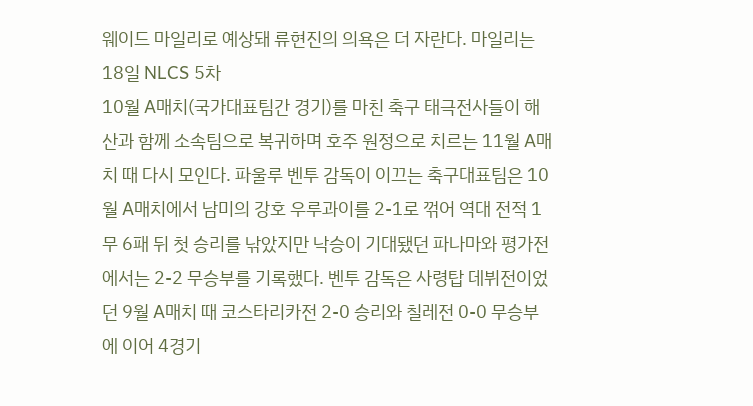웨이드 마일리로 예상돼 류현진의 의욕은 더 자란다. 마일리는 18일 NLCS 5차
10월 A매치(국가대표팀간 경기)를 마친 축구 태극전사들이 해산과 함께 소속팀으로 복귀하며 호주 원정으로 치르는 11월 A매치 때 다시 모인다. 파울루 벤투 감독이 이끄는 축구대표팀은 10월 A매치에서 남미의 강호 우루과이를 2-1로 꺾어 역대 전적 1무 6패 뒤 첫 승리를 낚았지만 낙승이 기대됐던 파나마와 평가전에서는 2-2 무승부를 기록했다. 벤투 감독은 사령탑 데뷔전이었던 9월 A매치 때 코스타리카전 2-0 승리와 칠레전 0-0 무승부에 이어 4경기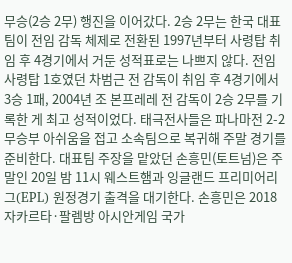무승(2승 2무) 행진을 이어갔다. 2승 2무는 한국 대표팀이 전임 감독 체제로 전환된 1997년부터 사령탑 취임 후 4경기에서 거둔 성적표로는 나쁘지 않다. 전임 사령탑 1호였던 차범근 전 감독이 취임 후 4경기에서 3승 1패, 2004년 조 본프레레 전 감독이 2승 2무를 기록한 게 최고 성적이었다. 태극전사들은 파나마전 2-2 무승부 아쉬움을 접고 소속팀으로 복귀해 주말 경기를 준비한다. 대표팀 주장을 맡았던 손흥민(토트넘)은 주말인 20일 밤 11시 웨스트햄과 잉글랜드 프리미어리그(EPL) 원정경기 출격을 대기한다. 손흥민은 2018 자카르타·팔렘방 아시안게임 국가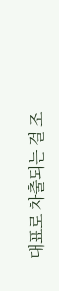대표로 차출되는 걸 조